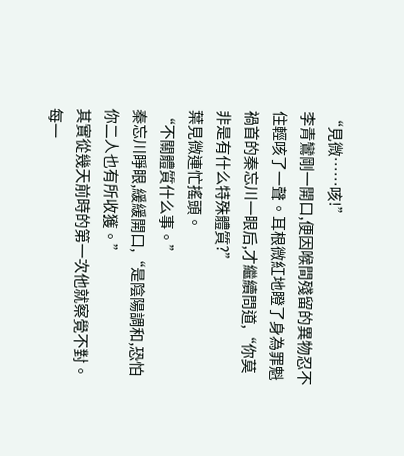“見微……咳!”
李青鸞剛一開口,便因喉間殘留的異物忍不住輕咳了一聲。耳根微紅地瞪了身為罪魁禍首的秦忘川一眼后,才繼續問道,“你莫非是有什么特殊體質?”
葉見微連忙搖頭。
“不關體質什么事。”
秦忘川睜眼,緩緩開口,“是陰陽調和,恐怕你二人也有所收獲。”
其實從幾天前時的第一次他就察覺不對。
每一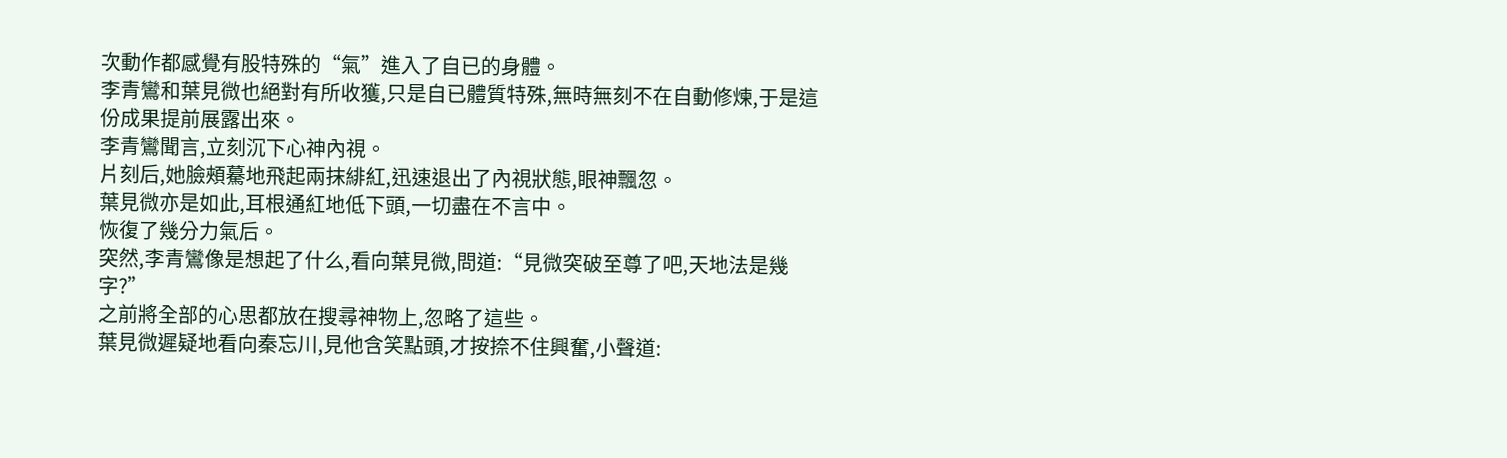次動作都感覺有股特殊的“氣”進入了自已的身體。
李青鸞和葉見微也絕對有所收獲,只是自已體質特殊,無時無刻不在自動修煉,于是這份成果提前展露出來。
李青鸞聞言,立刻沉下心神內視。
片刻后,她臉頰驀地飛起兩抹緋紅,迅速退出了內視狀態,眼神飄忽。
葉見微亦是如此,耳根通紅地低下頭,一切盡在不言中。
恢復了幾分力氣后。
突然,李青鸞像是想起了什么,看向葉見微,問道:“見微突破至尊了吧,天地法是幾字?”
之前將全部的心思都放在搜尋神物上,忽略了這些。
葉見微遲疑地看向秦忘川,見他含笑點頭,才按捺不住興奮,小聲道: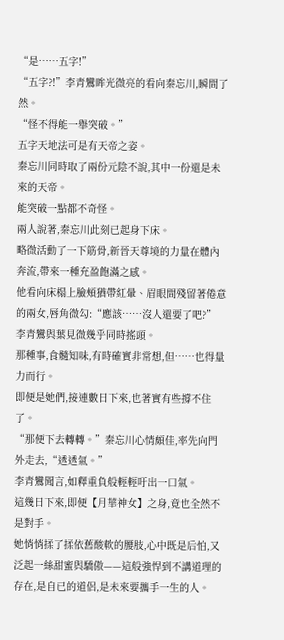“是……五字!”
“五字?!”李青鸞眸光微亮的看向秦忘川,瞬間了然。
“怪不得能一舉突破。”
五字天地法可是有天帝之姿。
秦忘川同時取了兩份元陰不說,其中一份還是未來的天帝。
能突破一點都不奇怪。
兩人說著,秦忘川此刻已起身下床。
略微活動了一下筋骨,新晉天尊境的力量在體內奔流,帶來一種充盈飽滿之感。
他看向床榻上臉頰猶帶紅暈、眉眼間殘留著倦意的兩女,唇角微勾:“應該……沒人還要了吧?”
李青鸞與葉見微幾乎同時搖頭。
那種事,食髓知味,有時確實非常想,但……也得量力而行。
即便是她們,接連數日下來,也著實有些撐不住了。
“那便下去轉轉。”秦忘川心情頗佳,率先向門外走去,“透透氣。”
李青鸞聞言,如釋重負般輕輕吁出一口氣。
這幾日下來,即便【月華神女】之身,竟也全然不是對手。
她悄悄揉了揉依舊酸軟的腰肢,心中既是后怕,又泛起一絲甜蜜與驕傲——這般強悍到不講道理的存在,是自已的道侶,是未來要攜手一生的人。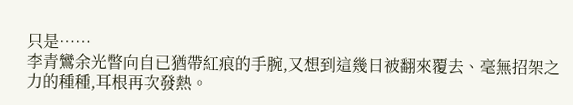只是……
李青鸞余光瞥向自已猶帶紅痕的手腕,又想到這幾日被翻來覆去、毫無招架之力的種種,耳根再次發熱。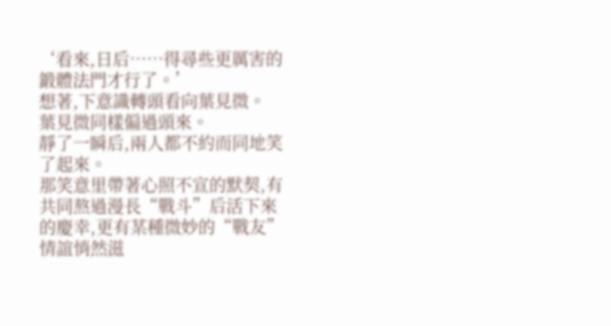‘看來,日后……得尋些更厲害的鍛體法門才行了。’
想著,下意識轉頭看向葉見微。
葉見微同樣偏過頭來。
靜了一瞬后,兩人都不約而同地笑了起來。
那笑意里帶著心照不宣的默契,有共同熬過漫長“戰斗”后活下來的慶幸,更有某種微妙的“戰友”情誼悄然滋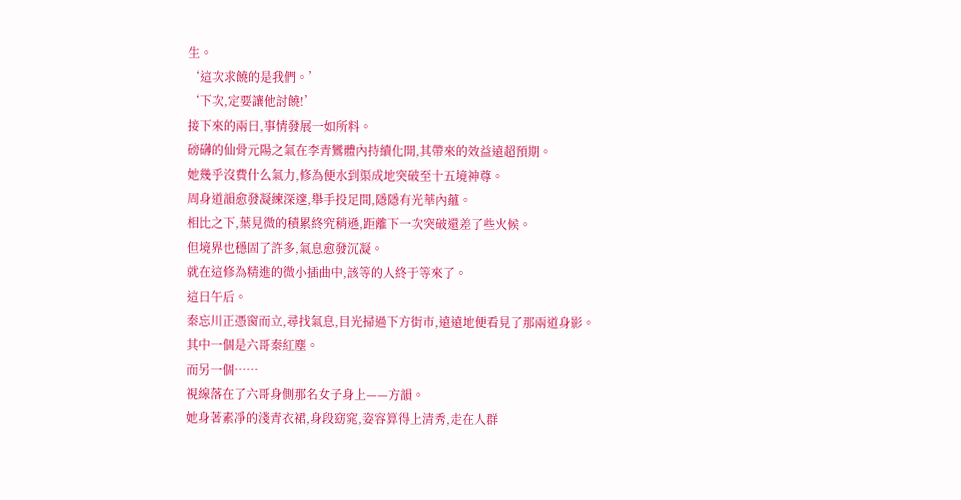生。
‘這次求饒的是我們。’
‘下次,定要讓他討饒!’
接下來的兩日,事情發展一如所料。
磅礴的仙骨元陽之氣在李青鸞體內持續化開,其帶來的效益遠超預期。
她幾乎沒費什么氣力,修為便水到渠成地突破至十五境神尊。
周身道韻愈發凝練深邃,舉手投足間,隱隱有光華內蘊。
相比之下,葉見微的積累終究稍遜,距離下一次突破還差了些火候。
但境界也穩固了許多,氣息愈發沉凝。
就在這修為精進的微小插曲中,該等的人終于等來了。
這日午后。
秦忘川正憑窗而立,尋找氣息,目光掃過下方街市,遠遠地便看見了那兩道身影。
其中一個是六哥秦紅塵。
而另一個……
視線落在了六哥身側那名女子身上——方韻。
她身著素凈的淺青衣裙,身段窈窕,姿容算得上清秀,走在人群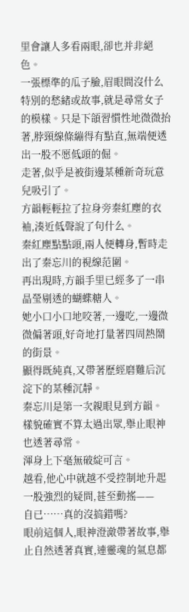里會讓人多看兩眼,卻也并非絕色。
一張標準的瓜子臉,眉眼間沒什么特別的愁緒或故事,就是尋常女子的模樣。只是下頜習慣性地微微抬著,脖頸線條繃得有點直,無端便透出一股不愿低頭的倔。
走著,似乎是被街邊某種新奇玩意兒吸引了。
方韻輕輕拉了拉身旁秦紅塵的衣袖,湊近低聲說了句什么。
秦紅塵點點頭,兩人便轉身,暫時走出了秦忘川的視線范圍。
再出現時,方韻手里已經多了一串晶瑩剔透的蝴蝶糖人。
她小口小口地咬著,一邊吃,一邊微微偏著頭,好奇地打量著四周熱鬧的街景。
顯得既純真,又帶著歷經磨難后沉淀下的某種沉靜。
秦忘川是第一次親眼見到方韻。
樣貌確實不算太過出眾,舉止眼神也透著尋常。
渾身上下毫無破綻可言。
越看,他心中就越不受控制地升起一股強烈的疑問,甚至動搖——
自已……真的沒搞錯嗎?
眼前這個人,眼神澄澈帶著故事,舉止自然透著真實,連靈魂的氣息都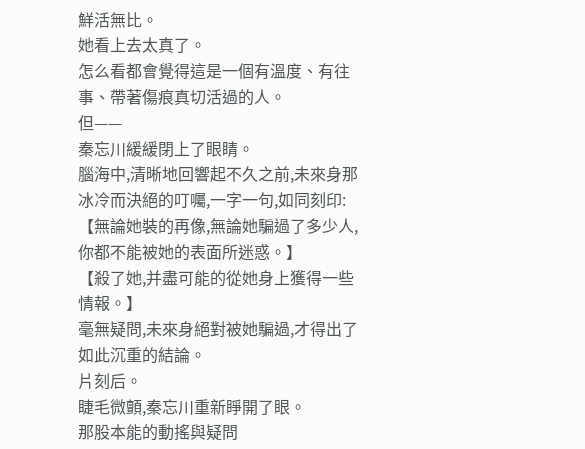鮮活無比。
她看上去太真了。
怎么看都會覺得這是一個有溫度、有往事、帶著傷痕真切活過的人。
但——
秦忘川緩緩閉上了眼睛。
腦海中,清晰地回響起不久之前,未來身那冰冷而決絕的叮囑,一字一句,如同刻印:
【無論她裝的再像,無論她騙過了多少人,你都不能被她的表面所迷惑。】
【殺了她,并盡可能的從她身上獲得一些情報。】
毫無疑問,未來身絕對被她騙過,才得出了如此沉重的結論。
片刻后。
睫毛微顫,秦忘川重新睜開了眼。
那股本能的動搖與疑問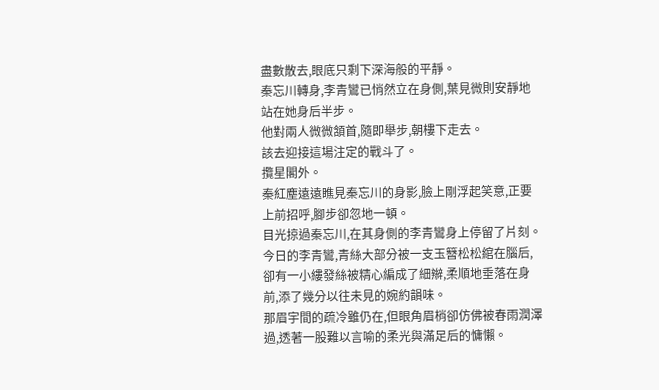盡數散去,眼底只剩下深海般的平靜。
秦忘川轉身,李青鸞已悄然立在身側,葉見微則安靜地站在她身后半步。
他對兩人微微頷首,隨即舉步,朝樓下走去。
該去迎接這場注定的戰斗了。
攬星閣外。
秦紅塵遠遠瞧見秦忘川的身影,臉上剛浮起笑意,正要上前招呼,腳步卻忽地一頓。
目光掠過秦忘川,在其身側的李青鸞身上停留了片刻。
今日的李青鸞,青絲大部分被一支玉簪松松綰在腦后,卻有一小縷發絲被精心編成了細辮,柔順地垂落在身前,添了幾分以往未見的婉約韻味。
那眉宇間的疏冷雖仍在,但眼角眉梢卻仿佛被春雨潤澤過,透著一股難以言喻的柔光與滿足后的慵懶。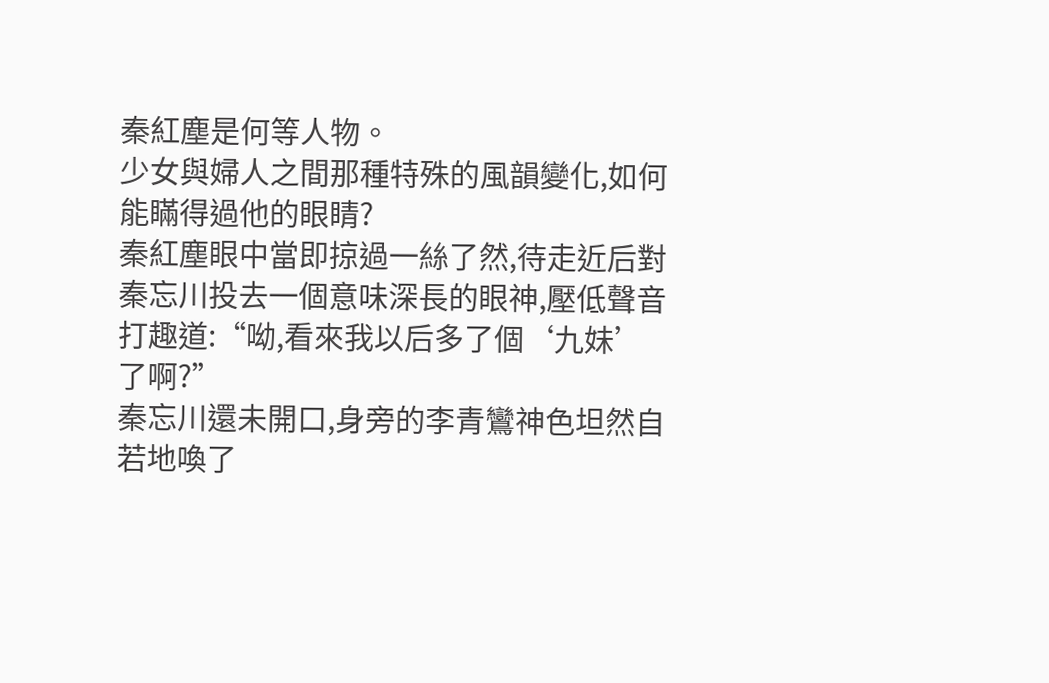秦紅塵是何等人物。
少女與婦人之間那種特殊的風韻變化,如何能瞞得過他的眼睛?
秦紅塵眼中當即掠過一絲了然,待走近后對秦忘川投去一個意味深長的眼神,壓低聲音打趣道:“呦,看來我以后多了個‘九妹’了啊?”
秦忘川還未開口,身旁的李青鸞神色坦然自若地喚了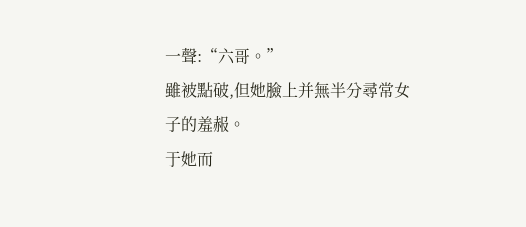一聲:“六哥。”
雖被點破,但她臉上并無半分尋常女子的羞赧。
于她而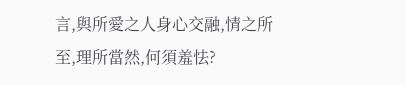言,與所愛之人身心交融,情之所至,理所當然,何須羞怯?